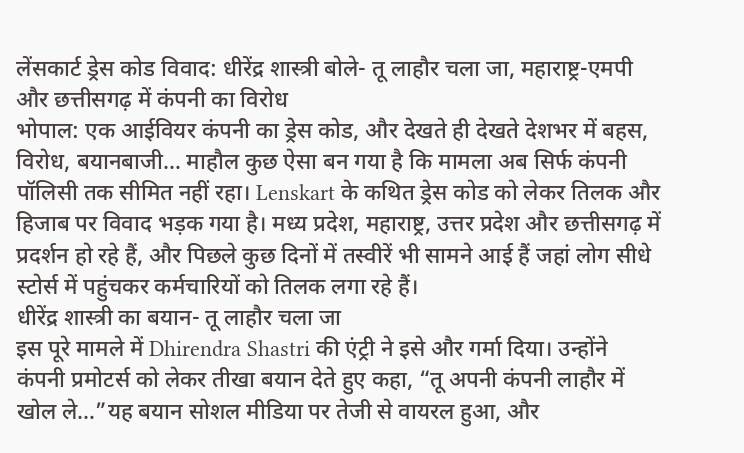लेंसकार्ट ड्रेस कोड विवाद: धीरेंद्र शास्त्री बोले- तू लाहौर चला जा, महाराष्ट्र-एमपी और छत्तीसगढ़ में कंपनी का विरोध
भोपाल: एक आईवियर कंपनी का ड्रेस कोड, और देखते ही देखते देशभर में बहस, विरोध, बयानबाजी… माहौल कुछ ऐसा बन गया है कि मामला अब सिर्फ कंपनी पॉलिसी तक सीमित नहीं रहा। Lenskart के कथित ड्रेस कोड को लेकर तिलक और हिजाब पर विवाद भड़क गया है। मध्य प्रदेश, महाराष्ट्र, उत्तर प्रदेश और छत्तीसगढ़ में प्रदर्शन हो रहे हैं, और पिछले कुछ दिनों में तस्वीरें भी सामने आई हैं जहां लोग सीधे स्टोर्स में पहुंचकर कर्मचारियों को तिलक लगा रहे हैं।
धीरेंद्र शास्त्री का बयान- तू लाहौर चला जा
इस पूरे मामले में Dhirendra Shastri की एंट्री ने इसे और गर्मा दिया। उन्होंने कंपनी प्रमोटर्स को लेकर तीखा बयान देते हुए कहा, “तू अपनी कंपनी लाहौर में खोल ले…”यह बयान सोशल मीडिया पर तेजी से वायरल हुआ, और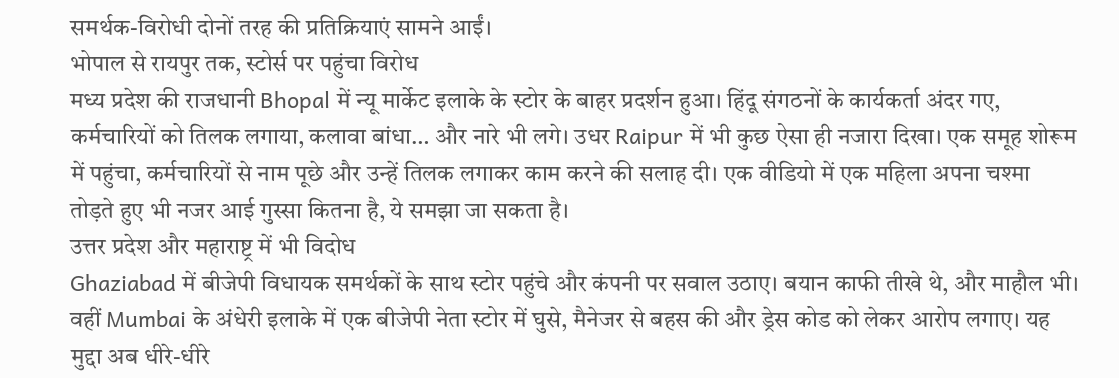समर्थक-विरोधी दोनों तरह की प्रतिक्रियाएं सामने आईं।
भोपाल से रायपुर तक, स्टोर्स पर पहुंचा विरोध
मध्य प्रदेश की राजधानी Bhopal में न्यू मार्केट इलाके के स्टोर के बाहर प्रदर्शन हुआ। हिंदू संगठनों के कार्यकर्ता अंदर गए, कर्मचारियों को तिलक लगाया, कलावा बांधा… और नारे भी लगे। उधर Raipur में भी कुछ ऐसा ही नजारा दिखा। एक समूह शोरूम में पहुंचा, कर्मचारियों से नाम पूछे और उन्हें तिलक लगाकर काम करने की सलाह दी। एक वीडियो में एक महिला अपना चश्मा तोड़ते हुए भी नजर आई गुस्सा कितना है, ये समझा जा सकता है।
उत्तर प्रदेश और महाराष्ट्र में भी विदोध
Ghaziabad में बीजेपी विधायक समर्थकों के साथ स्टोर पहुंचे और कंपनी पर सवाल उठाए। बयान काफी तीखे थे, और माहौल भी। वहीं Mumbai के अंधेरी इलाके में एक बीजेपी नेता स्टोर में घुसे, मैनेजर से बहस की और ड्रेस कोड को लेकर आरोप लगाए। यह मुद्दा अब धीरे-धीरे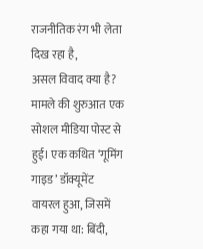राजनीतिक रंग भी लेता दिख रहा है,
असल विवाद क्या है?
मामले की शुरुआत एक सोशल मीडिया पोस्ट से हुई। एक कथित ‘गूमिंग गाइड’ डॉक्यूमेंट वायरल हुआ, जिसमें कहा गया था: बिंदी,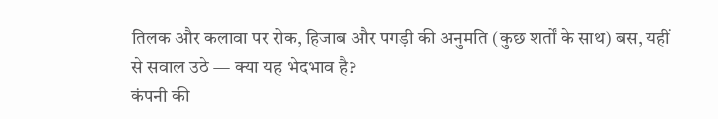तिलक और कलावा पर रोक, हिजाब और पगड़ी की अनुमति (कुछ शर्तों के साथ) बस, यहीं से सवाल उठे — क्या यह भेदभाव है?
कंपनी की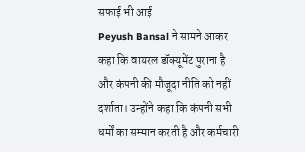सफाई भी आई
Peyush Bansal ने सामने आकर कहा कि वायरल डॉक्यूमेंट पुराना है और कंपनी की मौजूदा नीति को नहीं दर्शाता। उन्होंने कहा कि कंपनी सभी धर्मों का सम्मान करती है और कर्मचारी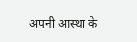अपनी आस्था के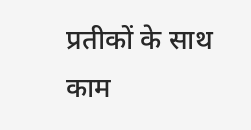प्रतीकों के साथ काम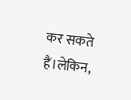कर सकते हैं।लेकिन,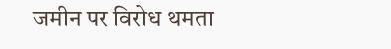जमीन पर विरोध थमता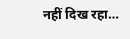नहीं दिख रहा…